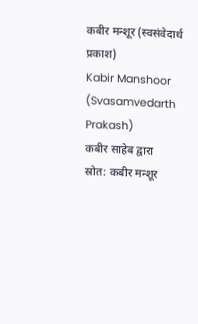कबीर मन्शूर (स्वसंवेदार्थ प्रकाश)
Kabir Manshoor (Svasamvedarth Prakash)
कबीर साहेब द्वारा
स्रोत: कबीर मन्शूर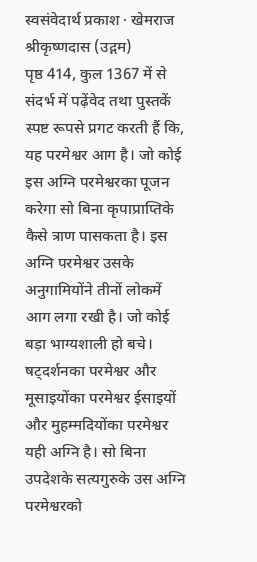स्वसंवेदार्थ प्रकाश · खेमराज श्रीकृष्णदास (उद्गम)
पृष्ठ 414, कुल 1367 में से
संदर्भ में पढ़ेंवेद तथा पुस्तकें स्पष्ट रूपसे प्रगट करती हैं कि, यह परमेश्वर आग है। जो कोई इस अग्नि परमेश्वरका पूजन करेगा सो बिना कृपाप्राप्तिके कैसे त्राण पासकता है। इस अग्नि परमेश्वर उसके अनुगामियोंने तीनों लोकमें आग लगा रखी है। जो कोई बड़ा भाग्यशाली हो बचे। षट्दर्शनका परमेश्वर और मूसाइयोंका परमेश्वर ईसाइयों और मुहम्मदियोंका परमेश्वर यही अग्नि है। सो बिना उपदेशके सत्यगुरुके उस अग्नि परमेश्वरको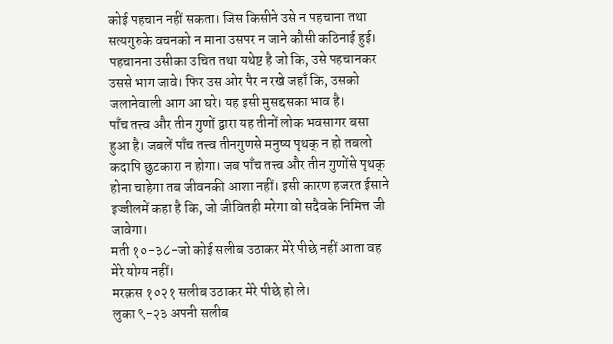कोई पहचान नहीं सकता। जिस किसीने उसे न पहचाना तथा सत्यगुरुके वचनको न माना उसपर न जाने कौसी कठिनाई हुई। पहचानना उसीका उचित तथा यथेष्ट है जो कि, उसे पहचानकर उससे भाग जावे। फिर उस ओर पैर न रखे जहाँ कि, उसको जलानेवाली आग आ घरे। यह इसी मुसद्दसका भाव है।
पाँच तत्त्व और तीन गुणों द्वारा यह तीनों लोक भवसागर बसा हुआ है। जबलें पाँच तत्त्व तीनगुणसे मनुष्य पृथक् न हो तबलो कदापि छुटकारा न होगा। जब पाँच तत्त्व और तीन गुणोंसे पृथक् होना चाहेगा तब जीवनकी आशा नहीं। इसी कारण हजरत ईसाने इज्जीलमें कहा है कि, जो जीवितही मरेगा वो सदैवके निमित्त जी जावेगा।
मती १०-३८-जो कोई सलीब उठाकर मेरे पीछे नहीं आता वह मेरे योग्य नहीं।
मरक़स १०२१ सलीब उठाकर मेरे पीछे हो ले।
लुका ९-२३ अपनी सलीब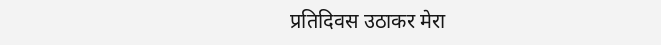प्रतिदिवस उठाकर मेरा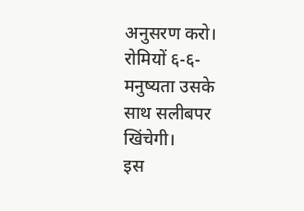अनुसरण करो।
रोमियों ६-६-मनुष्यता उसके साथ सलीबपर खिंचेगी।
इस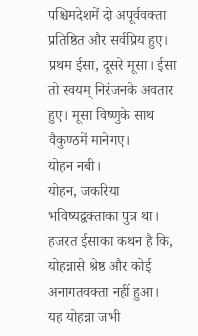पश्चिमदेशमें दो अपूर्ववक्ता प्रतिष्ठित और सर्वप्रिय हुए। प्रथम ईसा, दूसरे मूसा। ईसा तो स्वयम् निरंजनके अवतार हुए। मूसा विष्णुके साथ वैकुण्ठमें मानेगए।
योहन नबी।
योहन, जकरिया भविष्यद्वक्ताका पुत्र था। हजरत ईसाका कथन है कि, योहन्नासे श्रेष्ठ और कोई अनागतवक्ता नहीं हुआ। यह योहन्ना जभी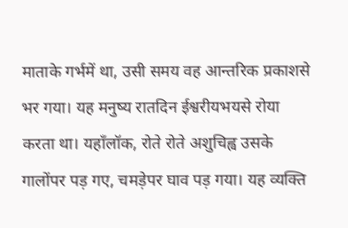माताके गर्भमें था, उसी समय वह आन्तरिक प्रकाशसे भर गया। यह मनुष्य रातदिन ईश्वरीयभयसे रोया करता था। यहाँलॉक, रोते रोते अशुचिह्व उसके गालोंपर पड़ गए, चमड़ेपर घाव पड़ गया। यह व्यक्ति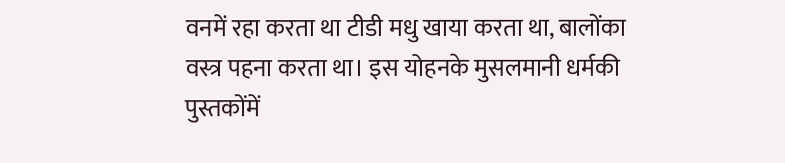वनमें रहा करता था टीडी मधु खाया करता था, बालोंका वस्त्र पहना करता था। इस योहनके मुसलमानी धर्मकी पुस्तकोंमें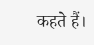कहते हैं।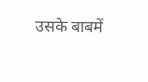उसके बाबमें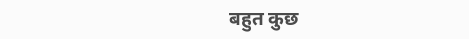बहुत कुछ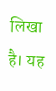लिखा है। यह